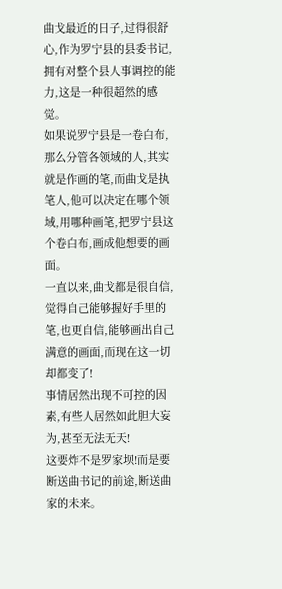曲戈最近的日子,过得很舒心,作为罗宁县的县委书记,拥有对整个县人事调控的能力,这是一种很超然的感觉。
如果说罗宁县是一卷白布,那么分管各领域的人,其实就是作画的笔,而曲戈是执笔人,他可以决定在哪个领域,用哪种画笔,把罗宁县这个卷白布,画成他想要的画面。
一直以来,曲戈都是很自信,觉得自己能够握好手里的笔,也更自信,能够画出自己满意的画面,而现在这一切却都变了!
事情居然出现不可控的因素,有些人居然如此胆大妄为,甚至无法无天!
这要炸不是罗家坝!而是要断送曲书记的前途,断送曲家的未来。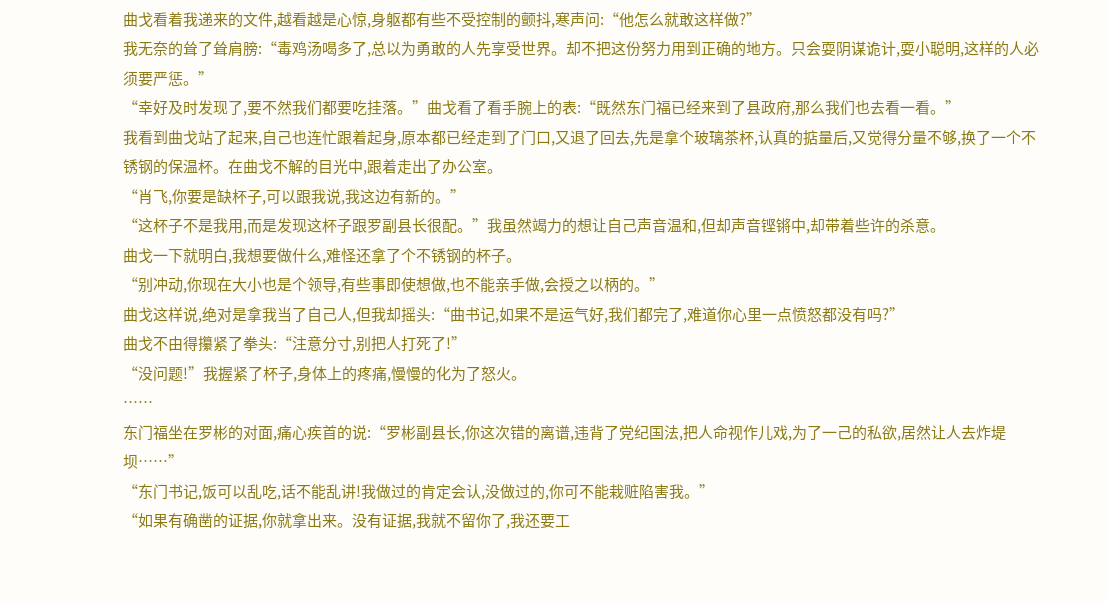曲戈看着我递来的文件,越看越是心惊,身躯都有些不受控制的颤抖,寒声问:“他怎么就敢这样做?”
我无奈的耸了耸肩膀:“毒鸡汤喝多了,总以为勇敢的人先享受世界。却不把这份努力用到正确的地方。只会耍阴谋诡计,耍小聪明,这样的人必须要严惩。”
“幸好及时发现了,要不然我们都要吃挂落。”曲戈看了看手腕上的表:“既然东门福已经来到了县政府,那么我们也去看一看。”
我看到曲戈站了起来,自己也连忙跟着起身,原本都已经走到了门口,又退了回去,先是拿个玻璃茶杯,认真的掂量后,又觉得分量不够,换了一个不锈钢的保温杯。在曲戈不解的目光中,跟着走出了办公室。
“肖飞,你要是缺杯子,可以跟我说,我这边有新的。”
“这杯子不是我用,而是发现这杯子跟罗副县长很配。”我虽然竭力的想让自己声音温和,但却声音铿锵中,却带着些许的杀意。
曲戈一下就明白,我想要做什么,难怪还拿了个不锈钢的杯子。
“别冲动,你现在大小也是个领导,有些事即使想做,也不能亲手做,会授之以柄的。”
曲戈这样说,绝对是拿我当了自己人,但我却摇头:“曲书记,如果不是运气好,我们都完了,难道你心里一点愤怒都没有吗?”
曲戈不由得攥紧了拳头:“注意分寸,别把人打死了!”
“没问题!”我握紧了杯子,身体上的疼痛,慢慢的化为了怒火。
……
东门福坐在罗彬的对面,痛心疾首的说:“罗彬副县长,你这次错的离谱,违背了党纪国法,把人命视作儿戏,为了一己的私欲,居然让人去炸堤坝……”
“东门书记,饭可以乱吃,话不能乱讲!我做过的肯定会认,没做过的,你可不能栽赃陷害我。”
“如果有确凿的证据,你就拿出来。没有证据,我就不留你了,我还要工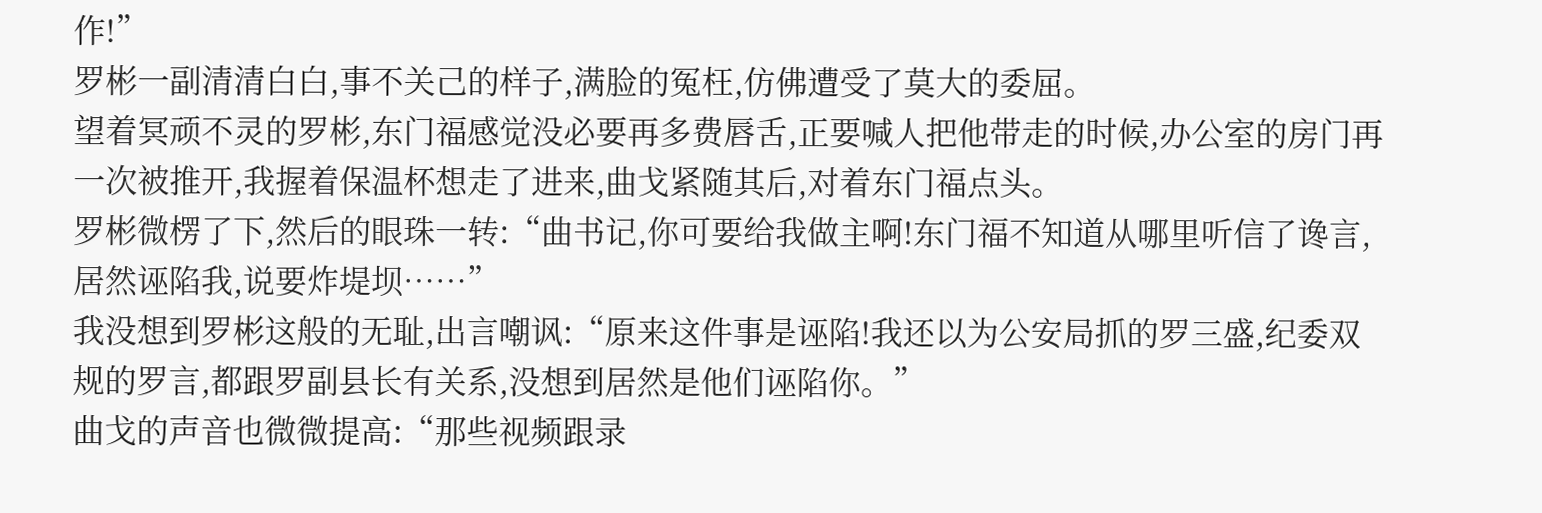作!”
罗彬一副清清白白,事不关己的样子,满脸的冤枉,仿佛遭受了莫大的委屈。
望着冥顽不灵的罗彬,东门福感觉没必要再多费唇舌,正要喊人把他带走的时候,办公室的房门再一次被推开,我握着保温杯想走了进来,曲戈紧随其后,对着东门福点头。
罗彬微楞了下,然后的眼珠一转:“曲书记,你可要给我做主啊!东门福不知道从哪里听信了谗言,居然诬陷我,说要炸堤坝……”
我没想到罗彬这般的无耻,出言嘲讽:“原来这件事是诬陷!我还以为公安局抓的罗三盛,纪委双规的罗言,都跟罗副县长有关系,没想到居然是他们诬陷你。”
曲戈的声音也微微提高:“那些视频跟录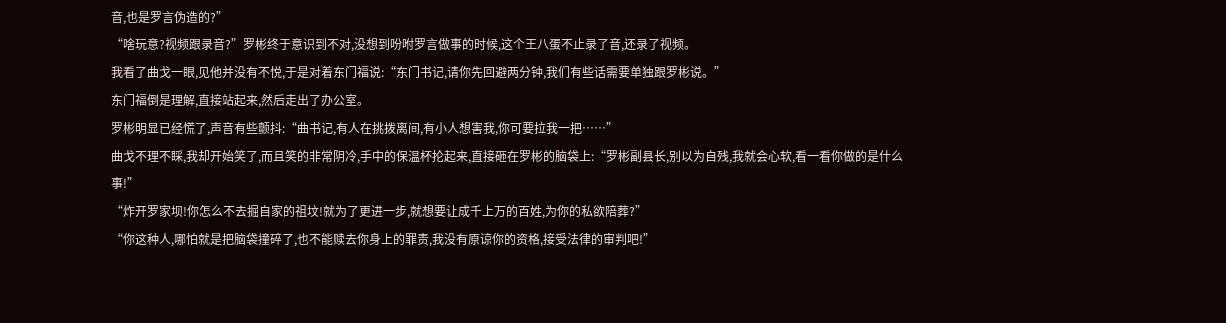音,也是罗言伪造的?”
“啥玩意?视频跟录音?”罗彬终于意识到不对,没想到吩咐罗言做事的时候,这个王八蛋不止录了音,还录了视频。
我看了曲戈一眼,见他并没有不悦,于是对着东门福说:“东门书记,请你先回避两分钟,我们有些话需要单独跟罗彬说。”
东门福倒是理解,直接站起来,然后走出了办公室。
罗彬明显已经慌了,声音有些颤抖:“曲书记,有人在挑拨离间,有小人想害我,你可要拉我一把……”
曲戈不理不睬,我却开始笑了,而且笑的非常阴冷,手中的保温杯抡起来,直接砸在罗彬的脑袋上:“罗彬副县长,别以为自残,我就会心软,看一看你做的是什么事!”
“炸开罗家坝!你怎么不去掘自家的祖坟!就为了更进一步,就想要让成千上万的百姓,为你的私欲陪葬?”
“你这种人,哪怕就是把脑袋撞碎了,也不能赎去你身上的罪责,我没有原谅你的资格,接受法律的审判吧!”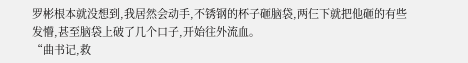罗彬根本就没想到,我居然会动手,不锈钢的杯子砸脑袋,两仨下就把他砸的有些发懵,甚至脑袋上破了几个口子,开始往外流血。
“曲书记,救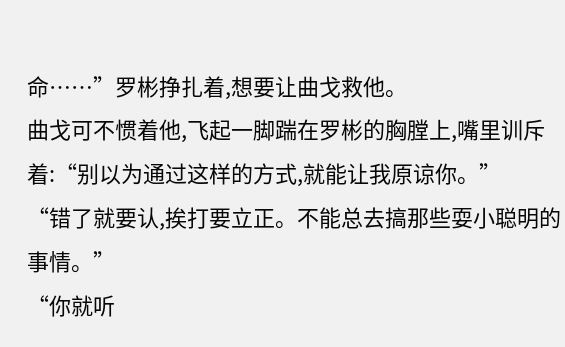命……”罗彬挣扎着,想要让曲戈救他。
曲戈可不惯着他,飞起一脚踹在罗彬的胸膛上,嘴里训斥着:“别以为通过这样的方式,就能让我原谅你。”
“错了就要认,挨打要立正。不能总去搞那些耍小聪明的事情。”
“你就听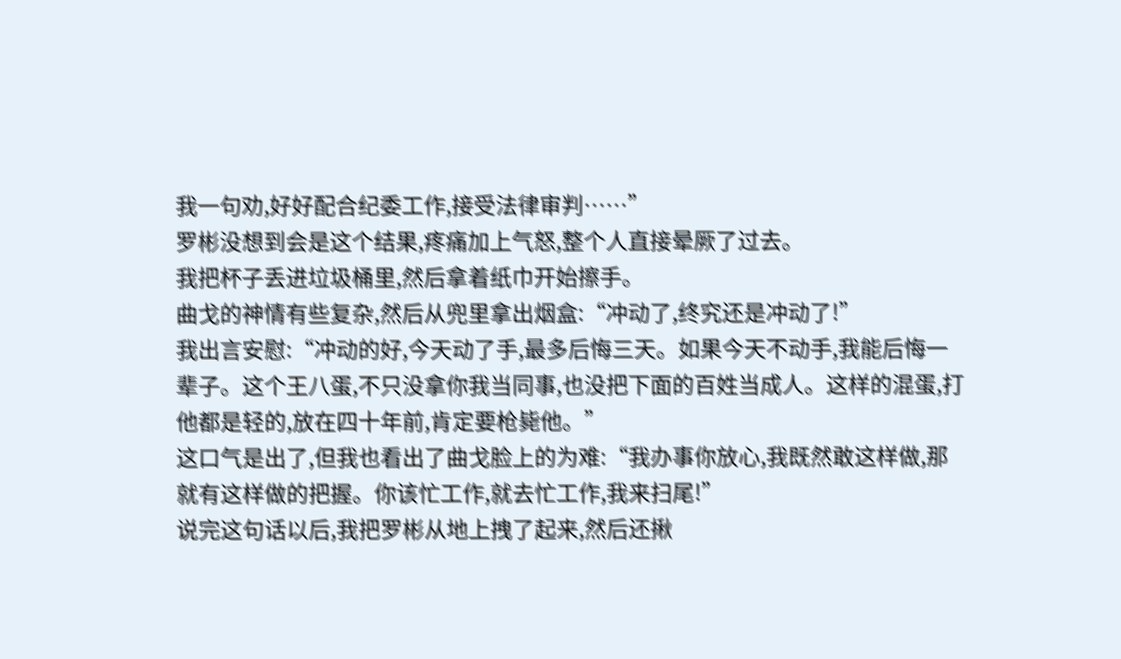我一句劝,好好配合纪委工作,接受法律审判……”
罗彬没想到会是这个结果,疼痛加上气怒,整个人直接晕厥了过去。
我把杯子丢进垃圾桶里,然后拿着纸巾开始擦手。
曲戈的神情有些复杂,然后从兜里拿出烟盒:“冲动了,终究还是冲动了!”
我出言安慰:“冲动的好,今天动了手,最多后悔三天。如果今天不动手,我能后悔一辈子。这个王八蛋,不只没拿你我当同事,也没把下面的百姓当成人。这样的混蛋,打他都是轻的,放在四十年前,肯定要枪毙他。”
这口气是出了,但我也看出了曲戈脸上的为难:“我办事你放心,我既然敢这样做,那就有这样做的把握。你该忙工作,就去忙工作,我来扫尾!”
说完这句话以后,我把罗彬从地上拽了起来,然后还揪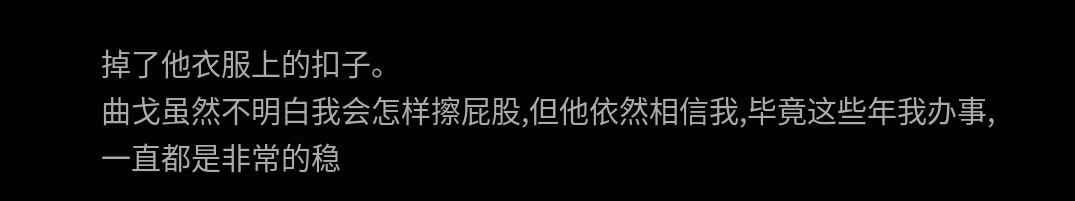掉了他衣服上的扣子。
曲戈虽然不明白我会怎样擦屁股,但他依然相信我,毕竟这些年我办事,一直都是非常的稳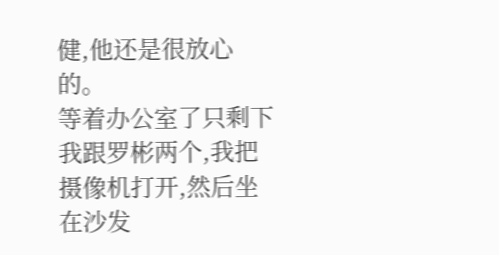健,他还是很放心的。
等着办公室了只剩下我跟罗彬两个,我把摄像机打开,然后坐在沙发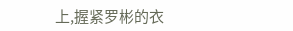上,握紧罗彬的衣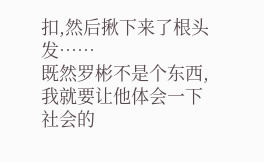扣,然后揪下来了根头发……
既然罗彬不是个东西,我就要让他体会一下社会的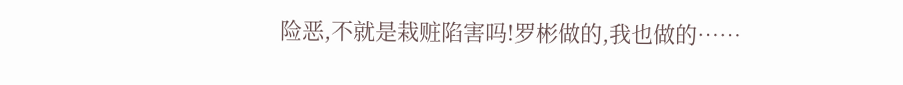险恶,不就是栽赃陷害吗!罗彬做的,我也做的……